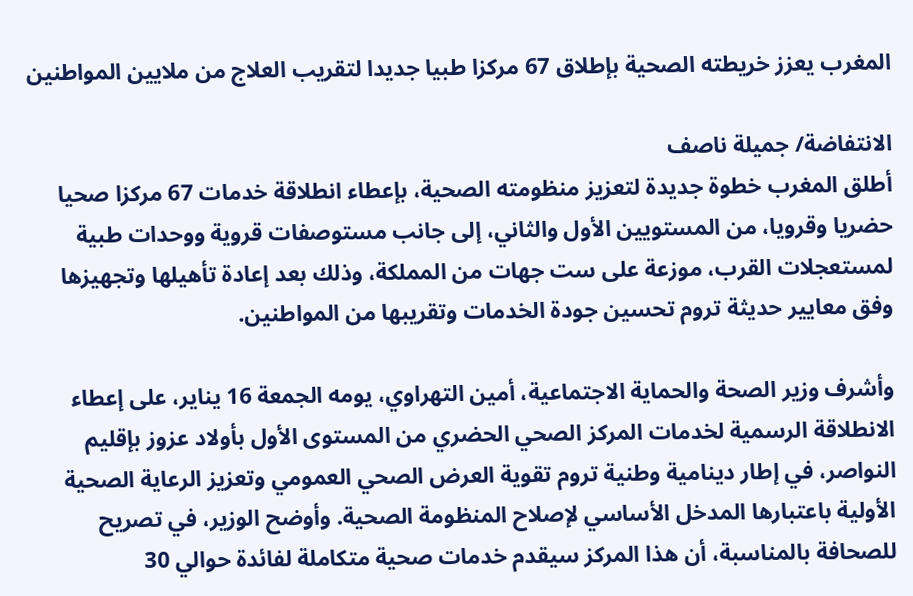المغرب يعزز خريطته الصحية بإطلاق 67 مركزا طبيا جديدا لتقريب العلاج من ملايين المواطنين

الانتفاضة/ جميلة ناصف
أطلق المغرب خطوة جديدة لتعزيز منظومته الصحية، بإعطاء انطلاقة خدمات 67 مركزا صحيا حضريا وقرويا، من المستويين الأول والثاني، إلى جانب مستوصفات قروية ووحدات طبية لمستعجلات القرب، موزعة على ست جهات من المملكة، وذلك بعد إعادة تأهيلها وتجهيزها وفق معايير حديثة تروم تحسين جودة الخدمات وتقريبها من المواطنين.

وأشرف وزير الصحة والحماية الاجتماعية، أمين التهراوي، يومه الجمعة 16 يناير، على إعطاء الانطلاقة الرسمية لخدمات المركز الصحي الحضري من المستوى الأول بأولاد عزوز بإقليم النواصر، في إطار دينامية وطنية تروم تقوية العرض الصحي العمومي وتعزيز الرعاية الصحية الأولية باعتبارها المدخل الأساسي لإصلاح المنظومة الصحية. وأوضح الوزير، في تصريح للصحافة بالمناسبة، أن هذا المركز سيقدم خدمات صحية متكاملة لفائدة حوالي 30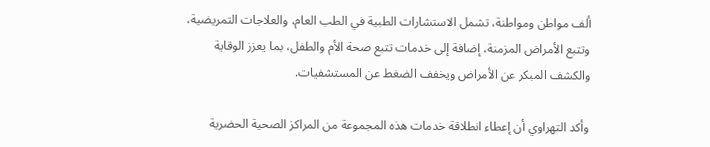ألف مواطن ومواطنة، تشمل الاستشارات الطبية في الطب العام، والعلاجات التمريضية، وتتبع الأمراض المزمنة، إضافة إلى خدمات تتبع صحة الأم والطفل، بما يعزز الوقاية والكشف المبكر عن الأمراض ويخفف الضغط عن المستشفيات.

وأكد التهراوي أن إعطاء انطلاقة خدمات هذه المجموعة من المراكز الصحية الحضرية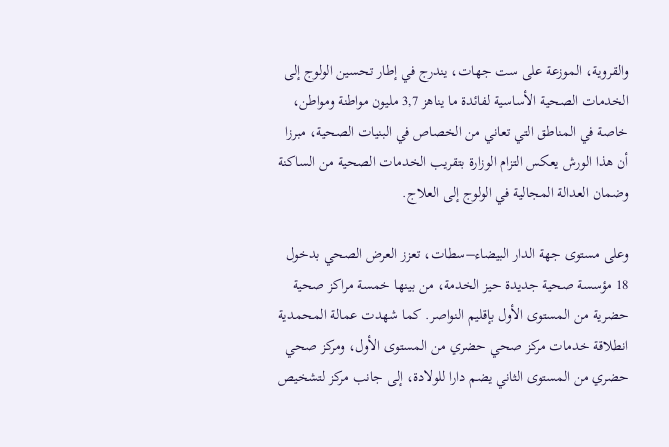والقروية، الموزعة على ست جهات، يندرج في إطار تحسين الولوج إلى الخدمات الصحية الأساسية لفائدة ما يناهز 3,7 مليون مواطنة ومواطن، خاصة في المناطق التي تعاني من الخصاص في البنيات الصحية، مبرزا أن هذا الورش يعكس التزام الوزارة بتقريب الخدمات الصحية من الساكنة وضمان العدالة المجالية في الولوج إلى العلاج.

وعلى مستوى جهة الدار البيضاء–سطات، تعزز العرض الصحي بدخول 18 مؤسسة صحية جديدة حيز الخدمة، من بينها خمسة مراكز صحية حضرية من المستوى الأول بإقليم النواصر. كما شهدت عمالة المحمدية انطلاقة خدمات مركز صحي حضري من المستوى الأول، ومركز صحي حضري من المستوى الثاني يضم دارا للولادة، إلى جانب مركز لتشخيص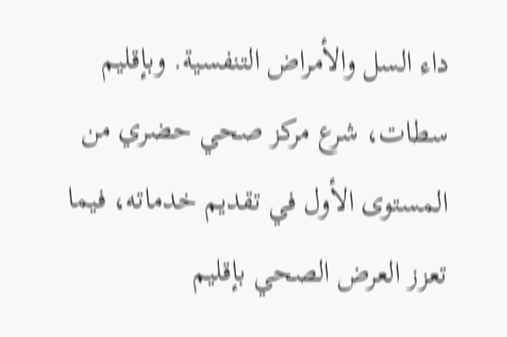داء السل والأمراض التنفسية. وبإقليم سطات، شرع مركز صحي حضري من المستوى الأول في تقديم خدماته، فيما تعزز العرض الصحي بإقليم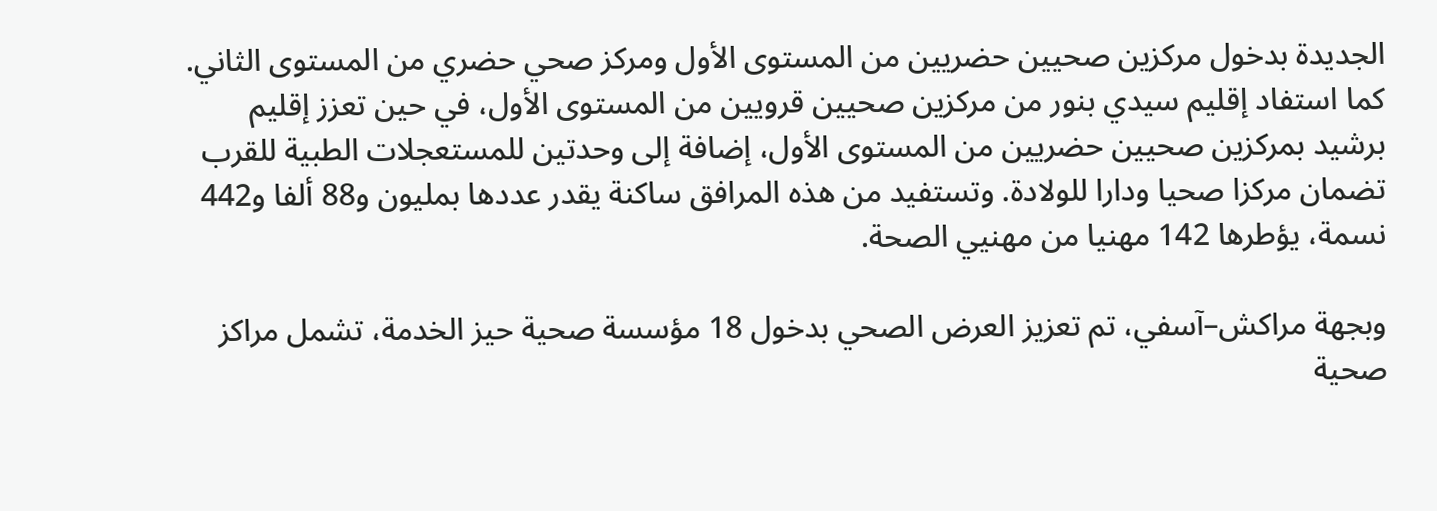الجديدة بدخول مركزين صحيين حضريين من المستوى الأول ومركز صحي حضري من المستوى الثاني. كما استفاد إقليم سيدي بنور من مركزين صحيين قرويين من المستوى الأول، في حين تعزز إقليم برشيد بمركزين صحيين حضريين من المستوى الأول، إضافة إلى وحدتين للمستعجلات الطبية للقرب تضمان مركزا صحيا ودارا للولادة. وتستفيد من هذه المرافق ساكنة يقدر عددها بمليون و88 ألفا و442 نسمة، يؤطرها 142 مهنيا من مهنيي الصحة.

وبجهة مراكش–آسفي، تم تعزيز العرض الصحي بدخول 18 مؤسسة صحية حيز الخدمة، تشمل مراكز صحية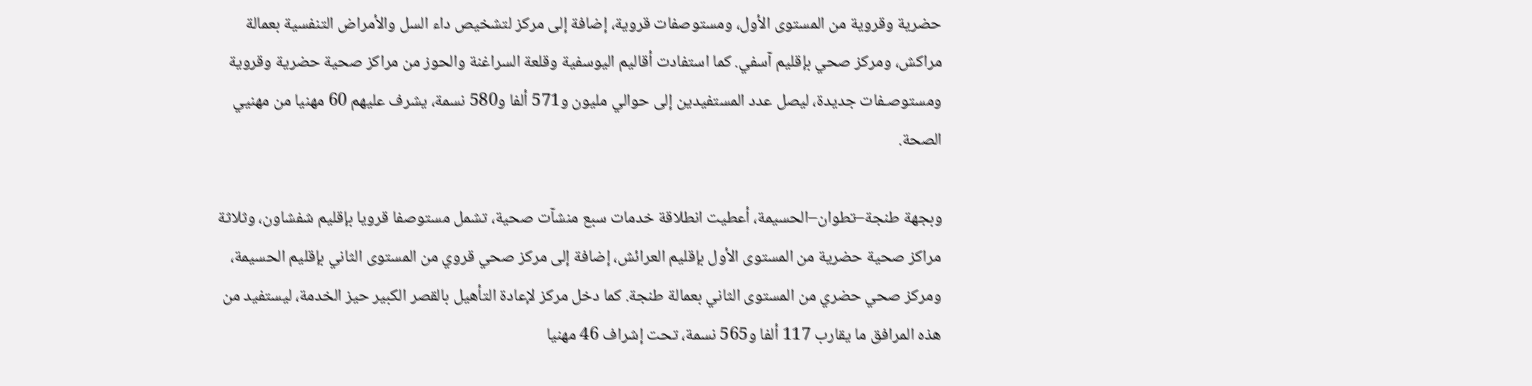حضرية وقروية من المستوى الأول، ومستوصفات قروية، إضافة إلى مركز لتشخيص داء السل والأمراض التنفسية بعمالة مراكش، ومركز صحي بإقليم آسفي. كما استفادت أقاليم اليوسفية وقلعة السراغنة والحوز من مراكز صحية حضرية وقروية ومستوصـفات جديدة، ليصل عدد المستفيدين إلى حوالي مليون و571 ألفا و580 نسمة، يشرف عليهم 60 مهنيا من مهنيي الصحة.

وبجهة طنجة–تطوان–الحسيمة، أعطيت انطلاقة خدمات سبع منشآت صحية، تشمل مستوصفا قرويا بإقليم شفشاون، وثلاثة مراكز صحية حضرية من المستوى الأول بإقليم العرائش، إضافة إلى مركز صحي قروي من المستوى الثاني بإقليم الحسيمة، ومركز صحي حضري من المستوى الثاني بعمالة طنجة. كما دخل مركز لإعادة التأهيل بالقصر الكبير حيز الخدمة، ليستفيد من هذه المرافق ما يقارب 117 ألفا و565 نسمة، تحت إشراف 46 مهنيا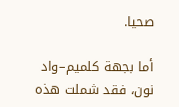صحيا.

أما بجهة كلميم–واد نون، فقد شملت هذه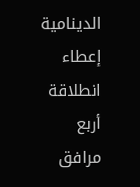الدينامية إعطاء انطلاقة أربع مرافق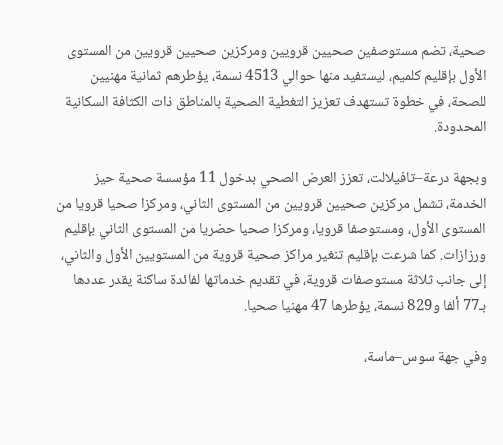صحية، تضم مستوصفين صحيين قرويين ومركزين صحيين قرويين من المستوى الأول بإقليم كلميم، ليستفيد منها حوالي 4513 نسمة، يؤطرهم ثمانية مهنيين للصحة، في خطوة تستهدف تعزيز التغطية الصحية بالمناطق ذات الكثافة السكانية المحدودة.

وبجهة درعة–تافيلالت، تعزز العرض الصحي بدخول 11 مؤسسة صحية حيز الخدمة، تشمل مركزين صحيين قرويين من المستوى الثاني، ومركزا صحيا قرويا من المستوى الأول، ومستوصفا قرويا، ومركزا صحيا حضريا من المستوى الثاني بإقليم ورزازات. كما شرعت بإقليم تنغير مراكز صحية قروية من المستويين الأول والثاني، إلى جانب ثلاثة مستوصفات قروية، في تقديم خدماتها لفائدة ساكنة يقدر عددها بـ77 ألفا و829 نسمة، يؤطرها 47 مهنيا صحيا.

وفي جهة سوس–ماسة،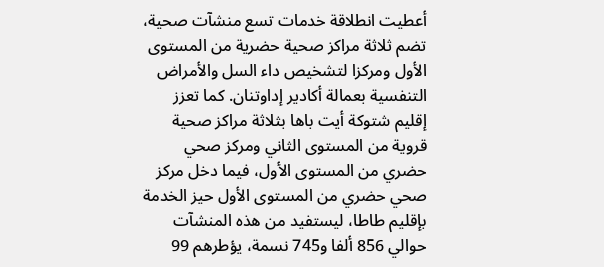أعطيت انطلاقة خدمات تسع منشآت صحية، تضم ثلاثة مراكز صحية حضرية من المستوى الأول ومركزا لتشخيص داء السل والأمراض التنفسية بعمالة أكادير إداوتنان. كما تعزز إقليم شتوكة أيت باها بثلاثة مراكز صحية قروية من المستوى الثاني ومركز صحي حضري من المستوى الأول، فيما دخل مركز صحي حضري من المستوى الأول حيز الخدمة بإقليم طاطا، ليستفيد من هذه المنشآت حوالي 856 ألفا و745 نسمة، يؤطرهم 99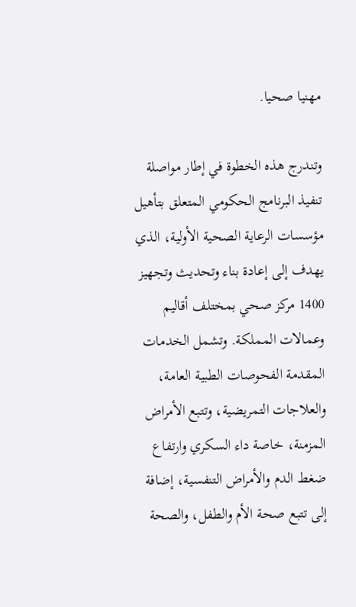مهنيا صحيا.

وتندرج هذه الخطوة في إطار مواصلة تنفيذ البرنامج الحكومي المتعلق بتأهيل مؤسسات الرعاية الصحية الأولية، الذي يهدف إلى إعادة بناء وتحديث وتجهيز 1400 مركز صحي بمختلف أقاليم وعمالات المملكة. وتشمل الخدمات المقدمة الفحوصات الطبية العامة، والعلاجات التمريضية، وتتبع الأمراض المزمنة، خاصة داء السكري وارتفاع ضغط الدم والأمراض التنفسية، إضافة إلى تتبع صحة الأم والطفل، والصحة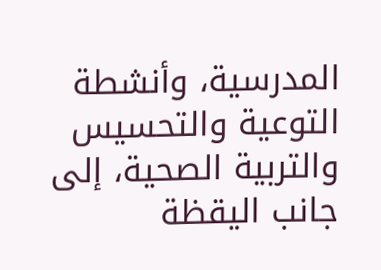المدرسية، وأنشطة التوعية والتحسيس والتربية الصحية، إلى جانب اليقظة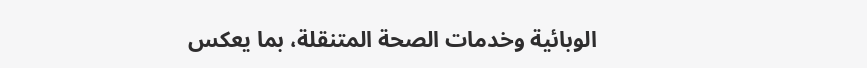الوبائية وخدمات الصحة المتنقلة، بما يعكس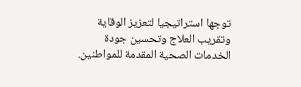توجها استراتيجيا لتعزيز الوقاية وتقريب العلاج وتحسين جودة الخدمات الصحية المقدمة للمواطنين.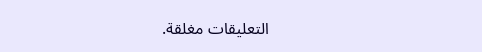التعليقات مغلقة.